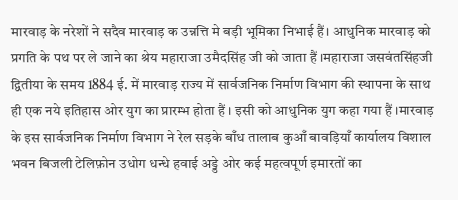मारवाड़ के नरेशों ने सदैव मारवाड़ क उन्नत्ति मे बड़ी भूमिका निभाई हैं। आधुनिक मारवाड़ को प्रगति के पथ पर ले जाने का श्रेय महाराजा उमैदसिंह जी को जाता हैं ।महाराजा जसवंतसिंहजी द्वितीया के समय 1884 ई. में मारवाड़ राज्य में सार्वजनिक निर्माण विभाग की स्थापना के साथ ही एक नये इतिहास ओर युग का प्रारम्भ होता हैं । इसी को आधुनिक युग कहा गया हैं ।मारवाड़ के इस सार्वजनिक निर्माण विभाग ने रेल सड़के बाँध तालाब कुआँ बावड़ियाँ कार्यालय विशाल भवन बिजली टेलिफ़ोन उधोग धन्धे हवाई अड्डे ओर कई महत्वपूर्ण इमारतों का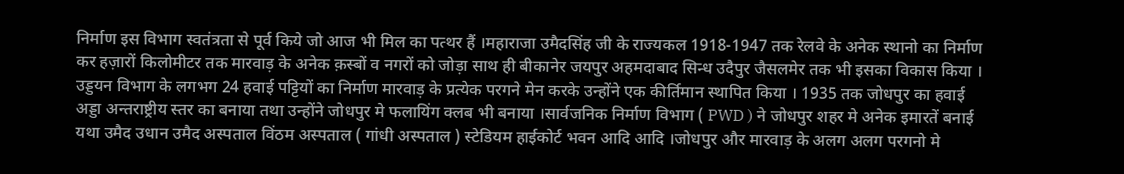निर्माण इस विभाग स्वतंत्रता से पूर्व किये जो आज भी मिल का पत्थर हैं ।महाराजा उमैदसिंह जी के राज्यकल 1918-1947 तक रेलवे के अनेक स्थानो का निर्माण कर हज़ारों किलोमीटर तक मारवाड़ के अनेक क़स्बों व नगरों को जोड़ा साथ ही बीकानेर जयपुर अहमदाबाद सिन्ध उदैपुर जैसलमेर तक भी इसका विकास किया । उड्डयन विभाग के लगभग 24 हवाई पट्टियों का निर्माण मारवाड़ के प्रत्येक परगने मेन करके उन्होंने एक कीर्तिमान स्थापित किया । 1935 तक जोधपुर का हवाई अड्डा अन्तराष्ट्रीय स्तर का बनाया तथा उन्होंने जोधपुर मे फलायिंग क्लब भी बनाया ।सार्वजनिक निर्माण विभाग ( PWD ) ने जोधपुर शहर मे अनेक इमारतें बनाई यथा उमैद उधान उमैद अस्पताल विंठम अस्पताल ( गांधी अस्पताल ) स्टेडियम हाईकोर्ट भवन आदि आदि ।जोधपुर और मारवाड़ के अलग अलग परगनो मे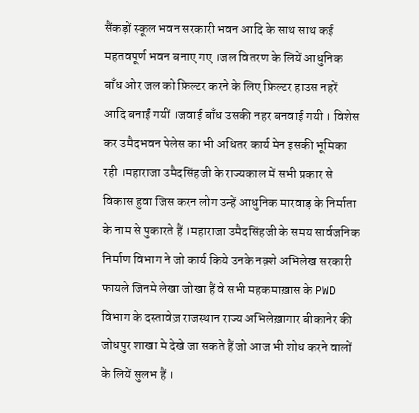सैंकड़ों स्कूल भवन सरकारी भवन आदि के साथ साथ कई महतवपूर्ण भवन बनाए गए ।जल वितरण के लियें आधुनिक बाँध ओर जल को फ़िल्टर करने के लिए फ़िल्टर हाउस नहरें आदि बनाईं गयीं ।जवाई बाँध उसकी नहर बनवाई गयी । विशेस कर उमैदभवन पेलेस का भी अधितर कार्य मेन इसकी भूमिका रही ।महाराजा उमैदसिंहजी के राज्यकाल में सभी प्रकार से विकास हुवा जिस करन लोग उन्हें आधुनिक मारवाड़ के निर्माता के नाम से पुकारते हैं ।महाराजा उमैदसिंहजी के समय सार्वजनिक निर्माण विभाग ने जो कार्य किये उनके नक़्शे अभिलेख सरकारी फायले जिनमे लेखा जोखा हैं वे सभी महकमाख़ास के PWD विभाग के दस्तावेज़ राजस्थान राज्य अभिलेख़ागार बीकानेर की जोधपुर शाखा मे देखे जा सकते हैं जो आज भी शोध करने वालों के लियें सुलभ हैं ।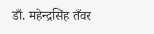डाँ. महेन्द्रसिंह तँवर